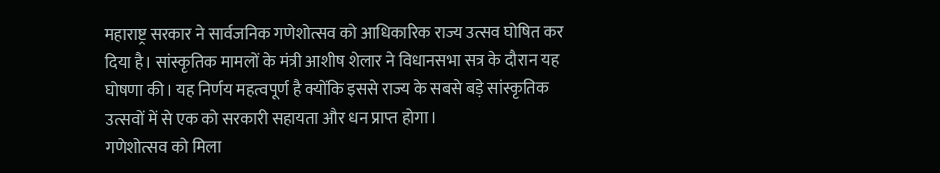महाराष्ट्र सरकार ने सार्वजनिक गणेशोत्सव को आधिकारिक राज्य उत्सव घोषित कर दिया है। सांस्कृतिक मामलों के मंत्री आशीष शेलार ने विधानसभा सत्र के दौरान यह घोषणा की। यह निर्णय महत्वपूर्ण है क्योंकि इससे राज्य के सबसे बड़े सांस्कृतिक उत्सवों में से एक को सरकारी सहायता और धन प्राप्त होगा।
गणेशोत्सव को मिला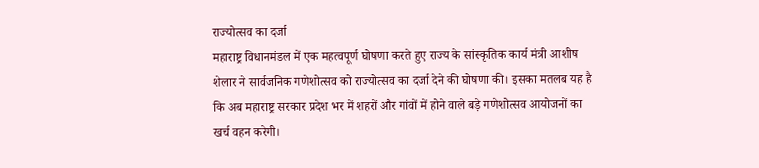राज्योत्सव का दर्जा
महाराष्ट्र विधानमंडल में एक महत्वपूर्ण घोषणा करते हुए राज्य के सांस्कृतिक कार्य मंत्री आशीष शेलार ने सार्वजनिक गणेशोत्सव को राज्योत्सव का दर्जा देने की घोषणा की। इसका मतलब यह है कि अब महाराष्ट्र सरकार प्रदेश भर में शहरों और गांवों में होने वाले बड़े गणेशोत्सव आयोजनों का खर्च वहन करेगी।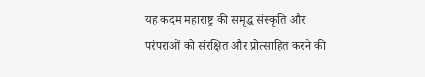यह कदम महाराष्ट्र की समृद्ध संस्कृति और परंपराओं को संरक्षित और प्रोत्साहित करने की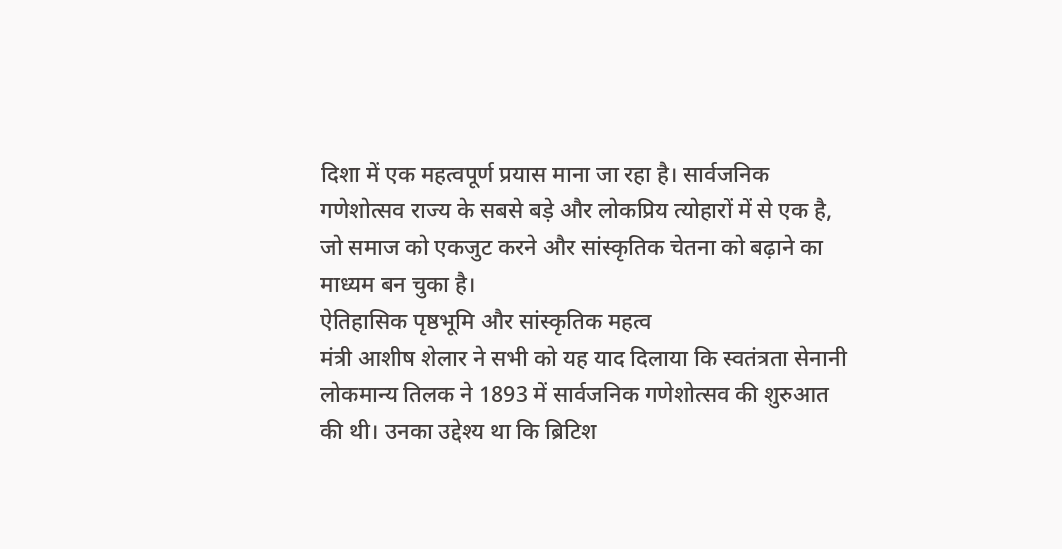दिशा में एक महत्वपूर्ण प्रयास माना जा रहा है। सार्वजनिक गणेशोत्सव राज्य के सबसे बड़े और लोकप्रिय त्योहारों में से एक है, जो समाज को एकजुट करने और सांस्कृतिक चेतना को बढ़ाने का माध्यम बन चुका है।
ऐतिहासिक पृष्ठभूमि और सांस्कृतिक महत्व
मंत्री आशीष शेलार ने सभी को यह याद दिलाया कि स्वतंत्रता सेनानी लोकमान्य तिलक ने 1893 में सार्वजनिक गणेशोत्सव की शुरुआत की थी। उनका उद्देश्य था कि ब्रिटिश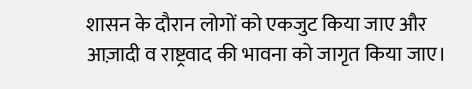शासन के दौरान लोगों को एकजुट किया जाए और आज़ादी व राष्ट्रवाद की भावना को जागृत किया जाए।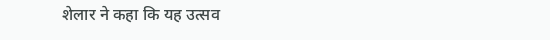शेलार ने कहा कि यह उत्सव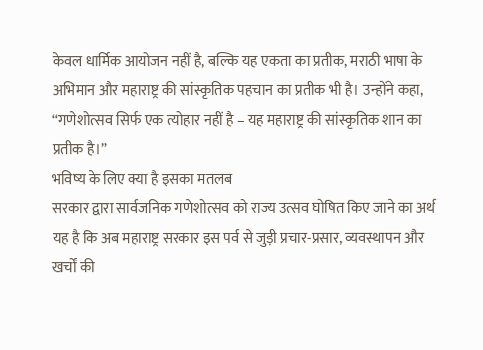केवल धार्मिक आयोजन नहीं है, बल्कि यह एकता का प्रतीक, मराठी भाषा के अभिमान और महाराष्ट्र की सांस्कृतिक पहचान का प्रतीक भी है। उन्होंने कहा, “गणेशोत्सव सिर्फ एक त्योहार नहीं है – यह महाराष्ट्र की सांस्कृतिक शान का प्रतीक है।”
भविष्य के लिए क्या है इसका मतलब
सरकार द्वारा सार्वजनिक गणेशोत्सव को राज्य उत्सव घोषित किए जाने का अर्थ यह है कि अब महाराष्ट्र सरकार इस पर्व से जुड़ी प्रचार-प्रसार, व्यवस्थापन और खर्चों की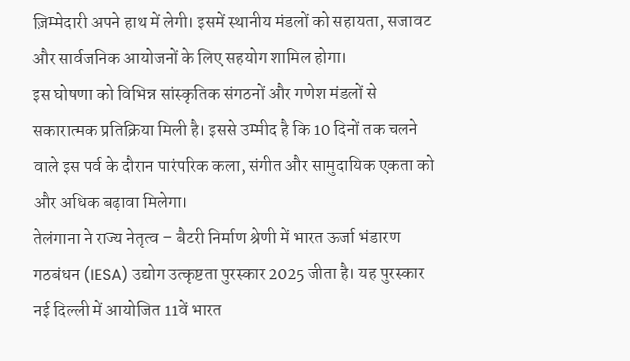ज़िम्मेदारी अपने हाथ में लेगी। इसमें स्थानीय मंडलों को सहायता, सजावट और सार्वजनिक आयोजनों के लिए सहयोग शामिल होगा।
इस घोषणा को विभिन्न सांस्कृतिक संगठनों और गणेश मंडलों से सकारात्मक प्रतिक्रिया मिली है। इससे उम्मीद है कि 10 दिनों तक चलने वाले इस पर्व के दौरान पारंपरिक कला, संगीत और सामुदायिक एकता को और अधिक बढ़ावा मिलेगा।
तेलंगाना ने राज्य नेतृत्व – बैटरी निर्माण श्रेणी में भारत ऊर्जा भंडारण गठबंधन (IESA) उद्योग उत्कृष्टता पुरस्कार 2025 जीता है। यह पुरस्कार नई दिल्ली में आयोजित 11वें भारत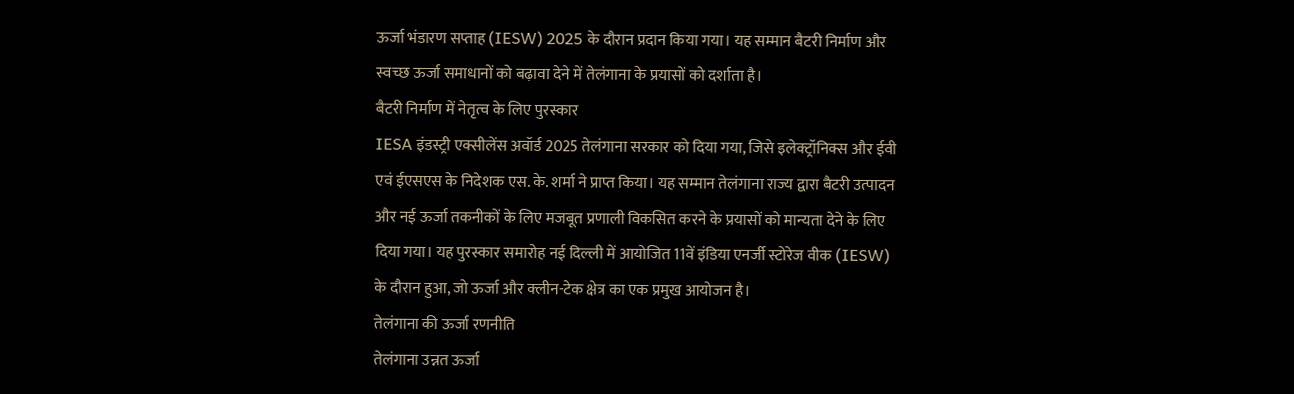ऊर्जा भंडारण सप्ताह (IESW) 2025 के दौरान प्रदान किया गया। यह सम्मान बैटरी निर्माण और स्वच्छ ऊर्जा समाधानों को बढ़ावा देने में तेलंगाना के प्रयासों को दर्शाता है।
बैटरी निर्माण में नेतृत्व के लिए पुरस्कार
IESA इंडस्ट्री एक्सीलेंस अवॉर्ड 2025 तेलंगाना सरकार को दिया गया, जिसे इलेक्ट्रॉनिक्स और ईवी एवं ईएसएस के निदेशक एस. के. शर्मा ने प्राप्त किया। यह सम्मान तेलंगाना राज्य द्वारा बैटरी उत्पादन और नई ऊर्जा तकनीकों के लिए मजबूत प्रणाली विकसित करने के प्रयासों को मान्यता देने के लिए दिया गया। यह पुरस्कार समारोह नई दिल्ली में आयोजित 11वें इंडिया एनर्जी स्टोरेज वीक (IESW) के दौरान हुआ, जो ऊर्जा और क्लीन-टेक क्षेत्र का एक प्रमुख आयोजन है।
तेलंगाना की ऊर्जा रणनीति
तेलंगाना उन्नत ऊर्जा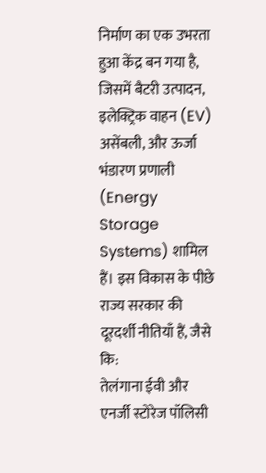निर्माण का एक उभरता हुआ केंद्र बन गया है, जिसमें बैटरी उत्पादन, इलेक्ट्रिक वाहन (EV) असेंबली, और ऊर्जा भंडारण प्रणाली (Energy Storage Systems) शामिल हैं। इस विकास के पीछे राज्य सरकार की दूरदर्शी नीतियाँ हैं, जैसे कि:
तेलंगाना ईवी और एनर्जी स्टोरेज पॉलिसी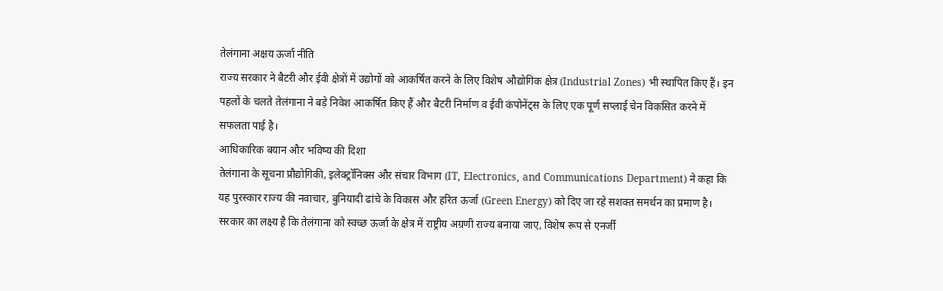तेलंगाना अक्षय ऊर्जा नीति
राज्य सरकार ने बैटरी और ईवी क्षेत्रों में उद्योगों को आकर्षित करने के लिए विशेष औद्योगिक क्षेत्र (Industrial Zones) भी स्थापित किए हैं। इन पहलों के चलते तेलंगाना ने बड़े निवेश आकर्षित किए हैं और बैटरी निर्माण व ईवी कंपोनेंट्स के लिए एक पूर्ण सप्लाई चेन विकसित करने में सफलता पाई है।
आधिकारिक बयान और भविष्य की दिशा
तेलंगाना के सूचना प्रौद्योगिकी, इलेक्ट्रॉनिक्स और संचार विभाग (IT, Electronics, and Communications Department) ने कहा कि यह पुरस्कार राज्य की नवाचार, बुनियादी ढांचे के विकास और हरित ऊर्जा (Green Energy) को दिए जा रहे सशक्त समर्थन का प्रमाण है। सरकार का लक्ष्य है कि तेलंगाना को स्वच्छ ऊर्जा के क्षेत्र में राष्ट्रीय अग्रणी राज्य बनाया जाए, विशेष रूप से एनर्जी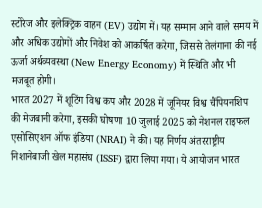स्टोरेज और इलेक्ट्रिक वाहन (EV) उद्योग में। यह सम्मान आने वाले समय में और अधिक उद्योगों और निवेश को आकर्षित करेगा, जिससे तेलंगाना की नई ऊर्जा अर्थव्यवस्था (New Energy Economy) में स्थिति और भी मजबूत होगी।
भारत 2027 में शूटिंग विश्व कप और 2028 में जूनियर विश्व चैंपियनशिप की मेजबानी करेगा, इसकी घोषणा 10 जुलाई 2025 को नेशनल राइफल एसोसिएशन ऑफ इंडिया (NRAI) ने की। यह निर्णय अंतरराष्ट्रीय निशानेबाजी खेल महासंघ (ISSF) द्वारा लिया गया। ये आयोजन भारत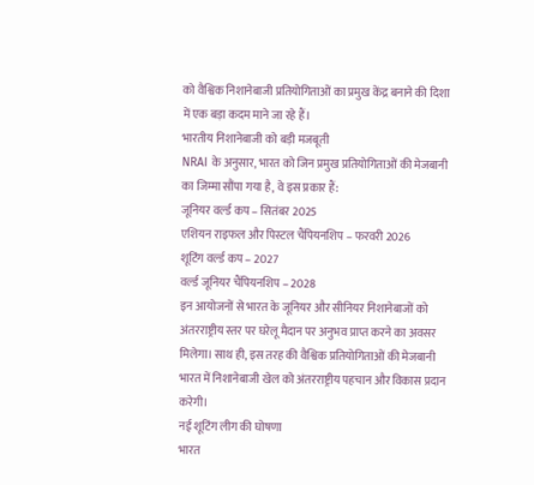को वैश्विक निशानेबाजी प्रतियोगिताओं का प्रमुख केंद्र बनाने की दिशा में एक बड़ा कदम माने जा रहे हैं।
भारतीय निशानेबाजी को बड़ी मजबूती
NRAI के अनुसार, भारत को जिन प्रमुख प्रतियोगिताओं की मेजबानी का जिम्मा सौंपा गया है, वे इस प्रकार हैं:
जूनियर वर्ल्ड कप – सितंबर 2025
एशियन राइफल और पिस्टल चैंपियनशिप – फरवरी 2026
शूटिंग वर्ल्ड कप – 2027
वर्ल्ड जूनियर चैंपियनशिप – 2028
इन आयोजनों से भारत के जूनियर और सीनियर निशानेबाजों को अंतरराष्ट्रीय स्तर पर घरेलू मैदान पर अनुभव प्राप्त करने का अवसर मिलेगा। साथ ही, इस तरह की वैश्विक प्रतियोगिताओं की मेजबानी भारत में निशानेबाजी खेल को अंतरराष्ट्रीय पहचान और विकास प्रदान करेगी।
नई शूटिंग लीग की घोषणा
भारत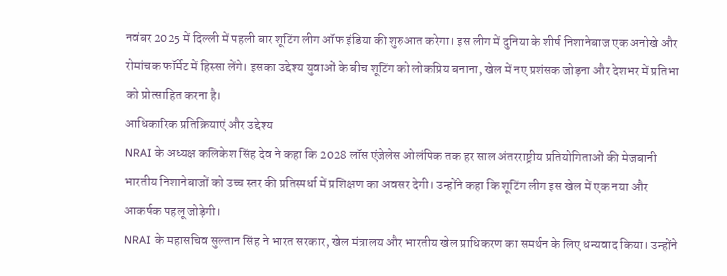नवंबर 2025 में दिल्ली में पहली बार शूटिंग लीग ऑफ इंडिया की शुरुआत करेगा। इस लीग में दुनिया के शीर्ष निशानेबाज एक अनोखे और रोमांचक फॉर्मेट में हिस्सा लेंगे। इसका उद्देश्य युवाओं के बीच शूटिंग को लोकप्रिय बनाना, खेल में नए प्रशंसक जोड़ना और देशभर में प्रतिभा को प्रोत्साहित करना है।
आधिकारिक प्रतिक्रियाएं और उद्देश्य
NRAI के अध्यक्ष कलिकेश सिंह देव ने कहा कि 2028 लॉस एंजेलेस ओलंपिक तक हर साल अंतरराष्ट्रीय प्रतियोगिताओं की मेजबानी भारतीय निशानेबाजों को उच्च स्तर की प्रतिस्पर्धा में प्रशिक्षण का अवसर देगी। उन्होंने कहा कि शूटिंग लीग इस खेल में एक नया और आकर्षक पहलू जोड़ेगी।
NRAI के महासचिव सुल्तान सिंह ने भारत सरकार, खेल मंत्रालय और भारतीय खेल प्राधिकरण का समर्थन के लिए धन्यवाद किया। उन्होंने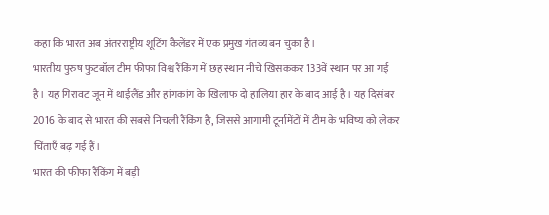कहा कि भारत अब अंतरराष्ट्रीय शूटिंग कैलेंडर में एक प्रमुख गंतव्य बन चुका है।
भारतीय पुरुष फुटबॉल टीम फीफा विश्व रैंकिंग में छह स्थान नीचे खिसककर 133वें स्थान पर आ गई है। यह गिरावट जून में थाईलैंड और हांगकांग के खिलाफ दो हालिया हार के बाद आई है। यह दिसंबर 2016 के बाद से भारत की सबसे निचली रैंकिंग है, जिससे आगामी टूर्नामेंटों में टीम के भविष्य को लेकर चिंताएँ बढ़ गई हैं।
भारत की फीफा रैंकिंग में बड़ी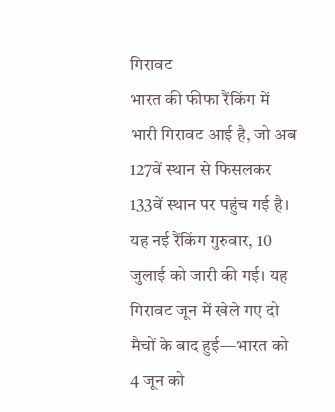गिरावट
भारत की फीफा रैंकिंग में भारी गिरावट आई है, जो अब 127वें स्थान से फिसलकर 133वें स्थान पर पहुंच गई है। यह नई रैंकिंग गुरुवार, 10 जुलाई को जारी की गई। यह गिरावट जून में खेले गए दो मैचों के बाद हुई—भारत को 4 जून को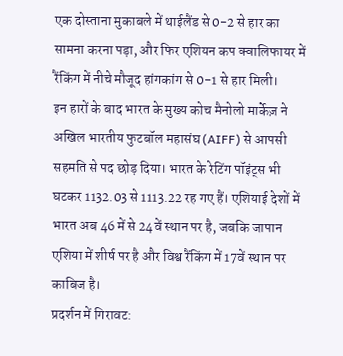एक दोस्ताना मुकाबले में थाईलैंड से 0-2 से हार का सामना करना पड़ा, और फिर एशियन कप क्वालिफायर में रैंकिंग में नीचे मौजूद हांगकांग से 0-1 से हार मिली।
इन हारों के बाद भारत के मुख्य कोच मैनोलो मार्केज़ ने अखिल भारतीय फुटबॉल महासंघ (AIFF) से आपसी सहमति से पद छोड़ दिया। भारत के रेटिंग पॉइंट्स भी घटकर 1132.03 से 1113.22 रह गए हैं। एशियाई देशों में भारत अब 46 में से 24वें स्थान पर है, जबकि जापान एशिया में शीर्ष पर है और विश्व रैंकिंग में 17वें स्थान पर काबिज है।
प्रदर्शन में गिरावट: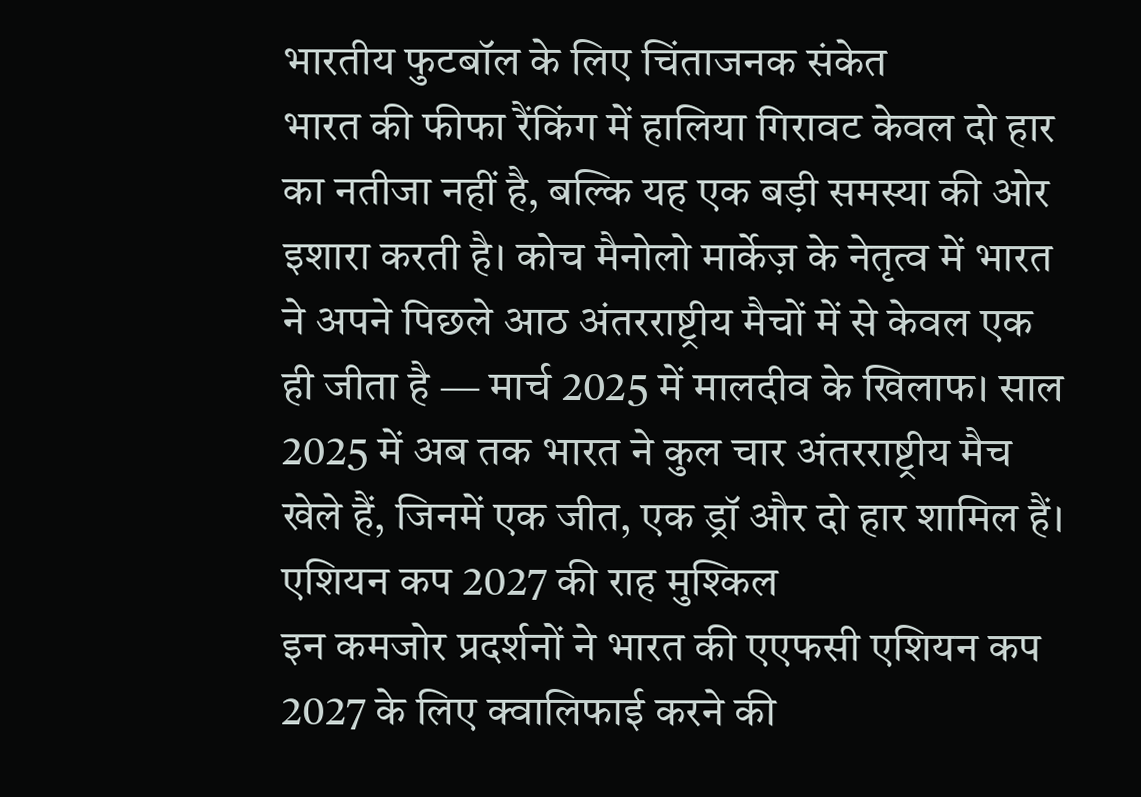भारतीय फुटबॉल के लिए चिंताजनक संकेत
भारत की फीफा रैंकिंग में हालिया गिरावट केवल दो हार का नतीजा नहीं है, बल्कि यह एक बड़ी समस्या की ओर इशारा करती है। कोच मैनोलो मार्केज़ के नेतृत्व में भारत ने अपने पिछले आठ अंतरराष्ट्रीय मैचों में से केवल एक ही जीता है — मार्च 2025 में मालदीव के खिलाफ। साल 2025 में अब तक भारत ने कुल चार अंतरराष्ट्रीय मैच खेले हैं, जिनमें एक जीत, एक ड्रॉ और दो हार शामिल हैं।
एशियन कप 2027 की राह मुश्किल
इन कमजोर प्रदर्शनों ने भारत की एएफसी एशियन कप 2027 के लिए क्वालिफाई करने की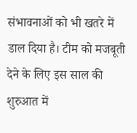संभावनाओं को भी खतरे में डाल दिया है। टीम को मजबूती देने के लिए इस साल की शुरुआत में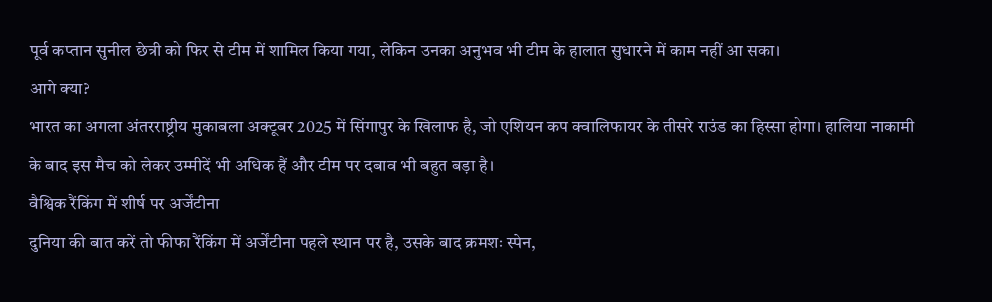पूर्व कप्तान सुनील छेत्री को फिर से टीम में शामिल किया गया, लेकिन उनका अनुभव भी टीम के हालात सुधारने में काम नहीं आ सका।
आगे क्या?
भारत का अगला अंतरराष्ट्रीय मुकाबला अक्टूबर 2025 में सिंगापुर के खिलाफ है, जो एशियन कप क्वालिफायर के तीसरे राउंड का हिस्सा होगा। हालिया नाकामी के बाद इस मैच को लेकर उम्मीदें भी अधिक हैं और टीम पर दबाव भी बहुत बड़ा है।
वैश्विक रैंकिंग में शीर्ष पर अर्जेंटीना
दुनिया की बात करें तो फीफा रैंकिंग में अर्जेंटीना पहले स्थान पर है, उसके बाद क्रमशः स्पेन,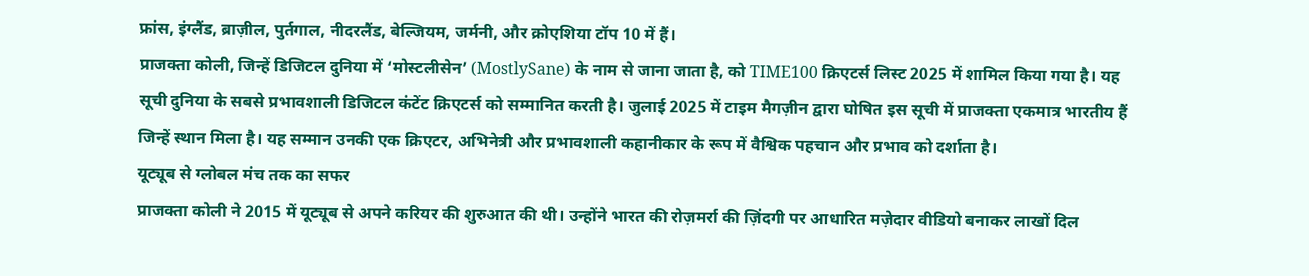फ्रांस, इंग्लैंड, ब्राज़ील, पुर्तगाल, नीदरलैंड, बेल्जियम, जर्मनी, और क्रोएशिया टॉप 10 में हैं।
प्राजक्ता कोली, जिन्हें डिजिटल दुनिया में ‘मोस्टलीसेन’ (MostlySane) के नाम से जाना जाता है, को TIME100 क्रिएटर्स लिस्ट 2025 में शामिल किया गया है। यह सूची दुनिया के सबसे प्रभावशाली डिजिटल कंटेंट क्रिएटर्स को सम्मानित करती है। जुलाई 2025 में टाइम मैगज़ीन द्वारा घोषित इस सूची में प्राजक्ता एकमात्र भारतीय हैं जिन्हें स्थान मिला है। यह सम्मान उनकी एक क्रिएटर, अभिनेत्री और प्रभावशाली कहानीकार के रूप में वैश्विक पहचान और प्रभाव को दर्शाता है।
यूट्यूब से ग्लोबल मंच तक का सफर
प्राजक्ता कोली ने 2015 में यूट्यूब से अपने करियर की शुरुआत की थी। उन्होंने भारत की रोज़मर्रा की ज़िंदगी पर आधारित मज़ेदार वीडियो बनाकर लाखों दिल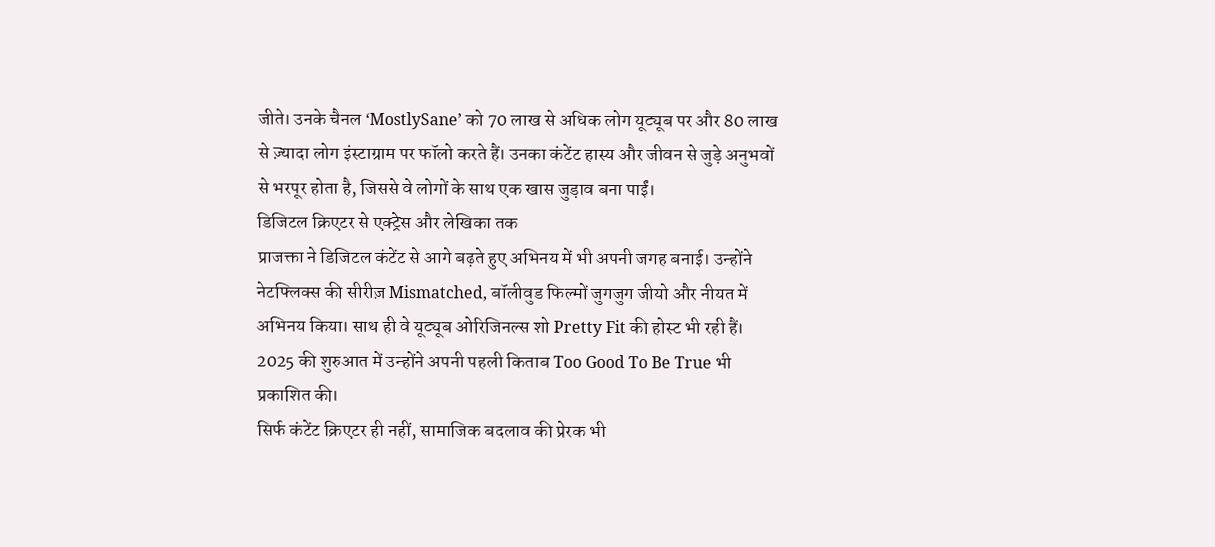जीते। उनके चैनल ‘MostlySane’ को 70 लाख से अधिक लोग यूट्यूब पर और 80 लाख से ज़्यादा लोग इंस्टाग्राम पर फॉलो करते हैं। उनका कंटेंट हास्य और जीवन से जुड़े अनुभवों से भरपूर होता है, जिससे वे लोगों के साथ एक खास जुड़ाव बना पाईं।
डिजिटल क्रिएटर से एक्ट्रेस और लेखिका तक
प्राजक्ता ने डिजिटल कंटेंट से आगे बढ़ते हुए अभिनय में भी अपनी जगह बनाई। उन्होंने नेटफ्लिक्स की सीरीज़ Mismatched, बॉलीवुड फिल्मों जुगजुग जीयो और नीयत में अभिनय किया। साथ ही वे यूट्यूब ओरिजिनल्स शो Pretty Fit की होस्ट भी रही हैं। 2025 की शुरुआत में उन्होंने अपनी पहली किताब Too Good To Be True भी प्रकाशित की।
सिर्फ कंटेंट क्रिएटर ही नहीं, सामाजिक बदलाव की प्रेरक भी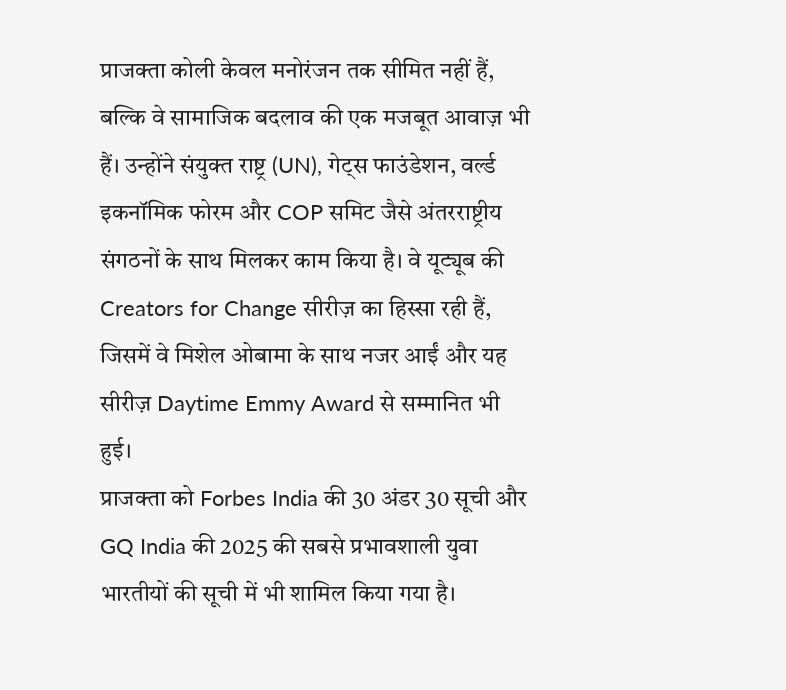प्राजक्ता कोली केवल मनोरंजन तक सीमित नहीं हैं, बल्कि वे सामाजिक बदलाव की एक मजबूत आवाज़ भी हैं। उन्होंने संयुक्त राष्ट्र (UN), गेट्स फाउंडेशन, वर्ल्ड इकनॉमिक फोरम और COP समिट जैसे अंतरराष्ट्रीय संगठनों के साथ मिलकर काम किया है। वे यूट्यूब की Creators for Change सीरीज़ का हिस्सा रही हैं, जिसमें वे मिशेल ओबामा के साथ नजर आईं और यह सीरीज़ Daytime Emmy Award से सम्मानित भी हुई।
प्राजक्ता को Forbes India की 30 अंडर 30 सूची और GQ India की 2025 की सबसे प्रभावशाली युवा भारतीयों की सूची में भी शामिल किया गया है।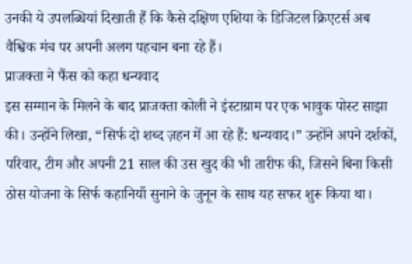उनकी ये उपलब्धियां दिखाती हैं कि कैसे दक्षिण एशिया के डिजिटल क्रिएटर्स अब वैश्विक मंच पर अपनी अलग पहचान बना रहे हैं।
प्राजक्ता ने फैंस को कहा धन्यवाद
इस सम्मान के मिलने के बाद प्राजक्ता कोली ने इंस्टाग्राम पर एक भावुक पोस्ट साझा की। उन्होंने लिखा, “सिर्फ दो शब्द ज़हन में आ रहे हैं: धन्यवाद।” उन्होंने अपने दर्शकों, परिवार, टीम और अपनी 21 साल की उस खुद की भी तारीफ की, जिसने बिना किसी ठोस योजना के सिर्फ कहानियाँ सुनाने के जुनून के साथ यह सफर शुरू किया था।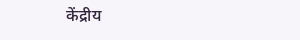केंद्रीय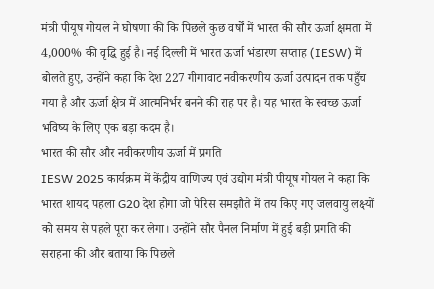मंत्री पीयूष गोयल ने घोषणा की कि पिछले कुछ वर्षों में भारत की सौर ऊर्जा क्षमता में 4,000% की वृद्धि हुई है। नई दिल्ली में भारत ऊर्जा भंडारण सप्ताह (IESW) में बोलते हुए, उन्होंने कहा कि देश 227 गीगावाट नवीकरणीय ऊर्जा उत्पादन तक पहुँच गया है और ऊर्जा क्षेत्र में आत्मनिर्भर बनने की राह पर है। यह भारत के स्वच्छ ऊर्जा भविष्य के लिए एक बड़ा कदम है।
भारत की सौर और नवीकरणीय ऊर्जा में प्रगति
IESW 2025 कार्यक्रम में केंद्रीय वाणिज्य एवं उद्योग मंत्री पीयूष गोयल ने कहा कि भारत शायद पहला G20 देश होगा जो पेरिस समझौते में तय किए गए जलवायु लक्ष्यों को समय से पहले पूरा कर लेगा। उन्होंने सौर पैनल निर्माण में हुई बड़ी प्रगति की सराहना की और बताया कि पिछले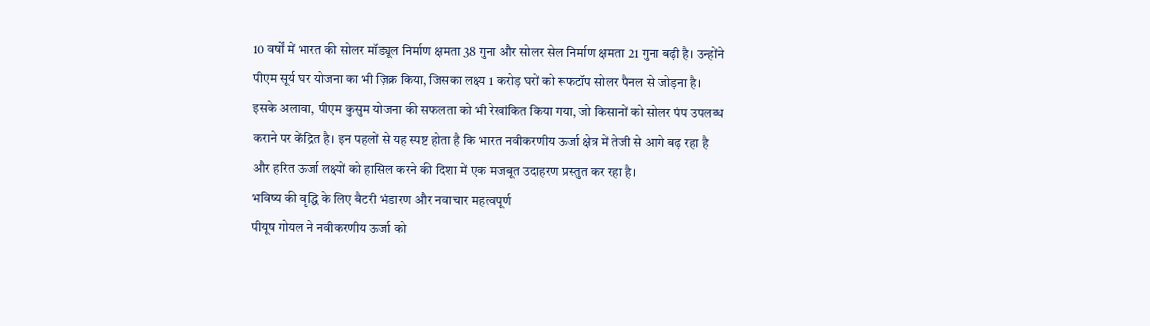10 वर्षों में भारत की सोलर मॉड्यूल निर्माण क्षमता 38 गुना और सोलर सेल निर्माण क्षमता 21 गुना बढ़ी है। उन्होंने पीएम सूर्य घर योजना का भी ज़िक्र किया, जिसका लक्ष्य 1 करोड़ घरों को रूफटॉप सोलर पैनल से जोड़ना है। इसके अलावा, पीएम कुसुम योजना की सफलता को भी रेखांकित किया गया, जो किसानों को सोलर पंप उपलब्ध कराने पर केंद्रित है। इन पहलों से यह स्पष्ट होता है कि भारत नवीकरणीय ऊर्जा क्षेत्र में तेजी से आगे बढ़ रहा है और हरित ऊर्जा लक्ष्यों को हासिल करने की दिशा में एक मजबूत उदाहरण प्रस्तुत कर रहा है।
भविष्य की वृद्धि के लिए बैटरी भंडारण और नवाचार महत्वपूर्ण
पीयूष गोयल ने नवीकरणीय ऊर्जा को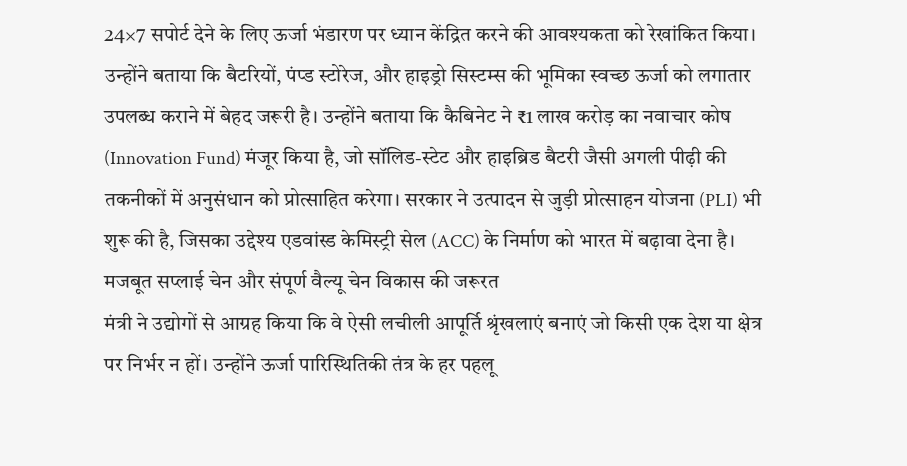24×7 सपोर्ट देने के लिए ऊर्जा भंडारण पर ध्यान केंद्रित करने की आवश्यकता को रेखांकित किया। उन्होंने बताया कि बैटरियों, पंप्ड स्टोरेज, और हाइड्रो सिस्टम्स की भूमिका स्वच्छ ऊर्जा को लगातार उपलब्ध कराने में बेहद जरूरी है। उन्होंने बताया कि कैबिनेट ने ₹1 लाख करोड़ का नवाचार कोष (Innovation Fund) मंजूर किया है, जो सॉलिड-स्टेट और हाइब्रिड बैटरी जैसी अगली पीढ़ी की तकनीकों में अनुसंधान को प्रोत्साहित करेगा। सरकार ने उत्पादन से जुड़ी प्रोत्साहन योजना (PLI) भी शुरू की है, जिसका उद्देश्य एडवांस्ड केमिस्ट्री सेल (ACC) के निर्माण को भारत में बढ़ावा देना है।
मजबूत सप्लाई चेन और संपूर्ण वैल्यू चेन विकास की जरूरत
मंत्री ने उद्योगों से आग्रह किया कि वे ऐसी लचीली आपूर्ति श्रृंखलाएं बनाएं जो किसी एक देश या क्षेत्र पर निर्भर न हों। उन्होंने ऊर्जा पारिस्थितिकी तंत्र के हर पहलू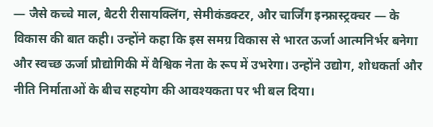— जैसे कच्चे माल, बैटरी रीसायक्लिंग, सेमीकंडक्टर, और चार्जिंग इन्फ्रास्ट्रक्चर — के विकास की बात कही। उन्होंने कहा कि इस समग्र विकास से भारत ऊर्जा आत्मनिर्भर बनेगा और स्वच्छ ऊर्जा प्रौद्योगिकी में वैश्विक नेता के रूप में उभरेगा। उन्होंने उद्योग, शोधकर्ता और नीति निर्माताओं के बीच सहयोग की आवश्यकता पर भी बल दिया।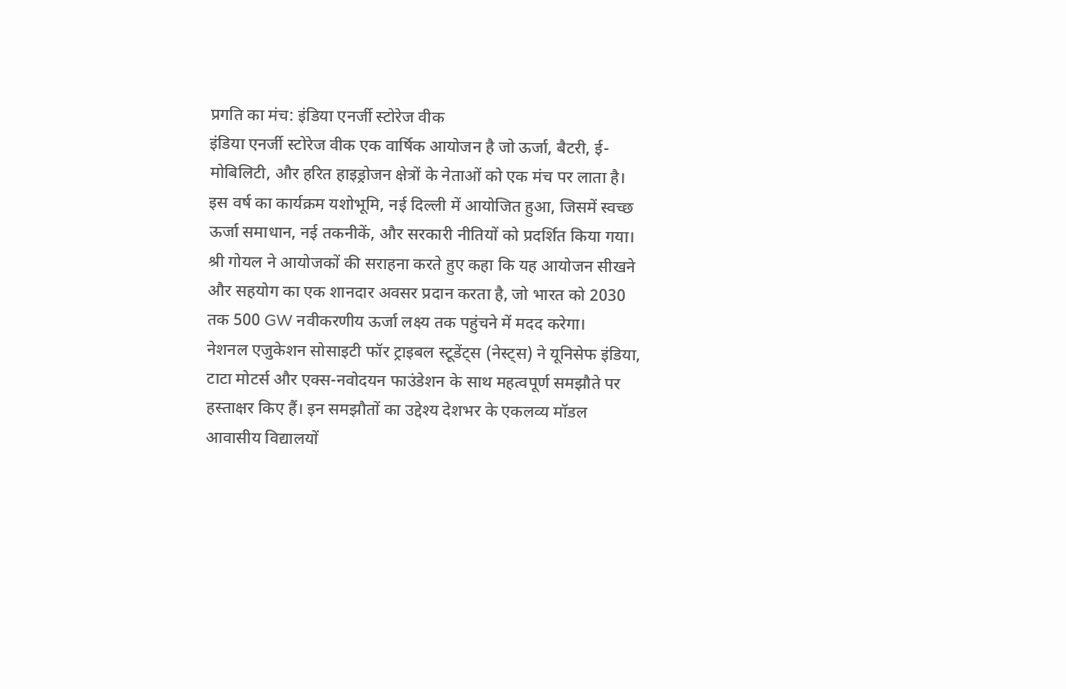प्रगति का मंच: इंडिया एनर्जी स्टोरेज वीक
इंडिया एनर्जी स्टोरेज वीक एक वार्षिक आयोजन है जो ऊर्जा, बैटरी, ई-मोबिलिटी, और हरित हाइड्रोजन क्षेत्रों के नेताओं को एक मंच पर लाता है। इस वर्ष का कार्यक्रम यशोभूमि, नई दिल्ली में आयोजित हुआ, जिसमें स्वच्छ ऊर्जा समाधान, नई तकनीकें, और सरकारी नीतियों को प्रदर्शित किया गया। श्री गोयल ने आयोजकों की सराहना करते हुए कहा कि यह आयोजन सीखने और सहयोग का एक शानदार अवसर प्रदान करता है, जो भारत को 2030 तक 500 GW नवीकरणीय ऊर्जा लक्ष्य तक पहुंचने में मदद करेगा।
नेशनल एजुकेशन सोसाइटी फॉर ट्राइबल स्टूडेंट्स (नेस्ट्स) ने यूनिसेफ इंडिया, टाटा मोटर्स और एक्स-नवोदयन फाउंडेशन के साथ महत्वपूर्ण समझौते पर हस्ताक्षर किए हैं। इन समझौतों का उद्देश्य देशभर के एकलव्य मॉडल आवासीय विद्यालयों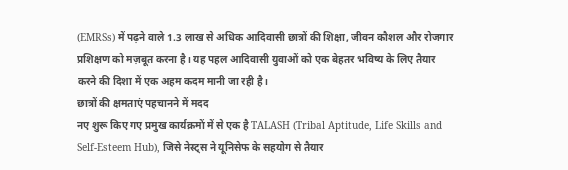(EMRSs) में पढ़ने वाले 1.3 लाख से अधिक आदिवासी छात्रों की शिक्षा, जीवन कौशल और रोजगार प्रशिक्षण को मज़बूत करना है। यह पहल आदिवासी युवाओं को एक बेहतर भविष्य के लिए तैयार करने की दिशा में एक अहम कदम मानी जा रही है।
छात्रों की क्षमताएं पहचानने में मदद
नए शुरू किए गए प्रमुख कार्यक्रमों में से एक है TALASH (Tribal Aptitude, Life Skills and Self-Esteem Hub), जिसे नेस्ट्स ने यूनिसेफ के सहयोग से तैयार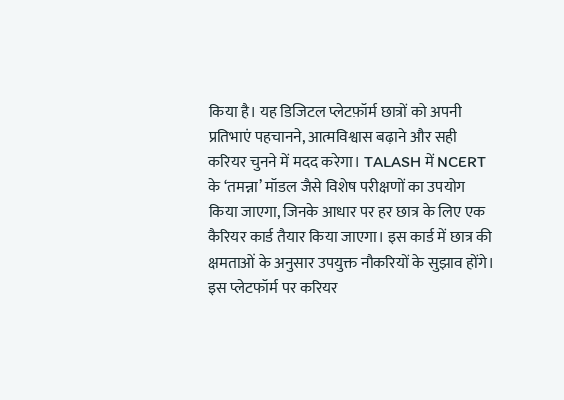किया है। यह डिजिटल प्लेटफ़ॉर्म छात्रों को अपनी प्रतिभाएं पहचानने, आत्मविश्वास बढ़ाने और सही करियर चुनने में मदद करेगा। TALASH में NCERT के ‘तमन्ना’ मॉडल जैसे विशेष परीक्षणों का उपयोग किया जाएगा, जिनके आधार पर हर छात्र के लिए एक कैरियर कार्ड तैयार किया जाएगा। इस कार्ड में छात्र की क्षमताओं के अनुसार उपयुक्त नौकरियों के सुझाव होंगे। इस प्लेटफॉर्म पर करियर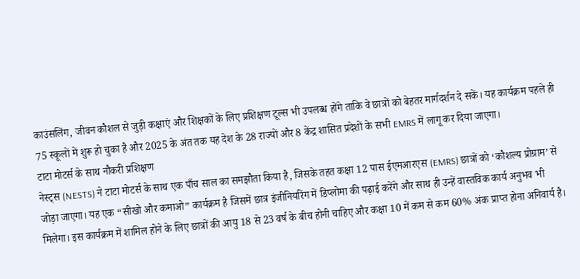काउंसलिंग, जीवन कौशल से जुड़ी कक्षाएं और शिक्षकों के लिए प्रशिक्षण टूल्स भी उपलब्ध होंगे ताकि वे छात्रों को बेहतर मार्गदर्शन दे सकें। यह कार्यक्रम पहले ही 75 स्कूलों में शुरू हो चुका है और 2025 के अंत तक यह देश के 28 राज्यों और 8 केंद्र शासित प्रदेशों के सभी EMRS में लागू कर दिया जाएगा।
टाटा मोटर्स के साथ नौकरी प्रशिक्षण
नेस्ट्स (NESTS) ने टाटा मोटर्स के साथ एक पाँच साल का समझौता किया है, जिसके तहत कक्षा 12 पास ईएमआरएस (EMRS) छात्रों को ‘कौशल्य प्रोग्राम’ से जोड़ा जाएगा। यह एक “सीखो और कमाओ” कार्यक्रम है जिसमें छात्र इंजीनियरिंग में डिप्लोमा की पढ़ाई करेंगे और साथ ही उन्हें वास्तविक कार्य अनुभव भी मिलेगा। इस कार्यक्रम में शामिल होने के लिए छात्रों की आयु 18 से 23 वर्ष के बीच होनी चाहिए और कक्षा 10 में कम से कम 60% अंक प्राप्त होना अनिवार्य है।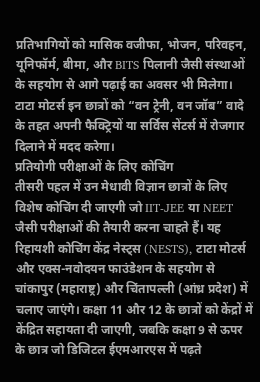प्रतिभागियों को मासिक वजीफा, भोजन, परिवहन, यूनिफॉर्म, बीमा, और BITS पिलानी जैसी संस्थाओं के सहयोग से आगे पढ़ाई का अवसर भी मिलेगा। टाटा मोटर्स इन छात्रों को “वन ट्रेनी, वन जॉब” वादे के तहत अपनी फैक्ट्रियों या सर्विस सेंटर्स में रोजगार दिलाने में मदद करेगा।
प्रतियोगी परीक्षाओं के लिए कोचिंग
तीसरी पहल में उन मेधावी विज्ञान छात्रों के लिए विशेष कोचिंग दी जाएगी जो IIT-JEE या NEET जैसी परीक्षाओं की तैयारी करना चाहते हैं। यह रिहायशी कोचिंग केंद्र नेस्ट्स (NESTS), टाटा मोटर्स और एक्स-नवोदयन फाउंडेशन के सहयोग से चांकापुर (महाराष्ट्र) और चिंतापल्ली (आंध्र प्रदेश) में चलाए जाएंगे। कक्षा 11 और 12 के छात्रों को केंद्रों में केंद्रित सहायता दी जाएगी, जबकि कक्षा 9 से ऊपर के छात्र जो डिजिटल ईएमआरएस में पढ़ते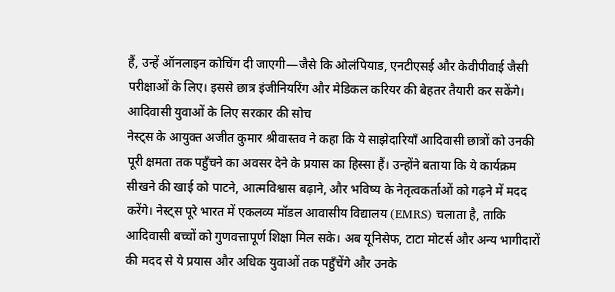हैं, उन्हें ऑनलाइन कोचिंग दी जाएगी—जैसे कि ओलंपियाड, एनटीएसई और केवीपीवाई जैसी परीक्षाओं के लिए। इससे छात्र इंजीनियरिंग और मेडिकल करियर की बेहतर तैयारी कर सकेंगे।
आदिवासी युवाओं के लिए सरकार की सोच
नेस्ट्स के आयुक्त अजीत कुमार श्रीवास्तव ने कहा कि ये साझेदारियाँ आदिवासी छात्रों को उनकी पूरी क्षमता तक पहुँचने का अवसर देने के प्रयास का हिस्सा हैं। उन्होंने बताया कि ये कार्यक्रम सीखने की खाई को पाटने, आत्मविश्वास बढ़ाने, और भविष्य के नेतृत्वकर्ताओं को गढ़ने में मदद करेंगे। नेस्ट्स पूरे भारत में एकलव्य मॉडल आवासीय विद्यालय (EMRS) चलाता है, ताकि आदिवासी बच्चों को गुणवत्तापूर्ण शिक्षा मिल सके। अब यूनिसेफ, टाटा मोटर्स और अन्य भागीदारों की मदद से ये प्रयास और अधिक युवाओं तक पहुँचेंगे और उनके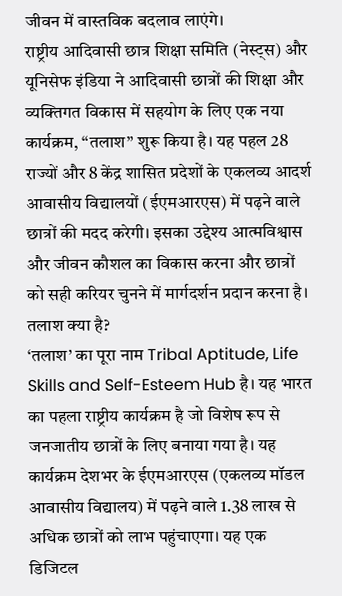जीवन में वास्तविक बदलाव लाएंगे।
राष्ट्रीय आदिवासी छात्र शिक्षा समिति (नेस्ट्स) और यूनिसेफ इंडिया ने आदिवासी छात्रों की शिक्षा और व्यक्तिगत विकास में सहयोग के लिए एक नया कार्यक्रम, “तलाश” शुरू किया है। यह पहल 28 राज्यों और 8 केंद्र शासित प्रदेशों के एकलव्य आदर्श आवासीय विद्यालयों (ईएमआरएस) में पढ़ने वाले छात्रों की मदद करेगी। इसका उद्देश्य आत्मविश्वास और जीवन कौशल का विकास करना और छात्रों को सही करियर चुनने में मार्गदर्शन प्रदान करना है।
तलाश क्या है?
‘तलाश’ का पूरा नाम Tribal Aptitude, Life Skills and Self-Esteem Hub है। यह भारत का पहला राष्ट्रीय कार्यक्रम है जो विशेष रूप से जनजातीय छात्रों के लिए बनाया गया है। यह कार्यक्रम देशभर के ईएमआरएस (एकलव्य मॉडल आवासीय विद्यालय) में पढ़ने वाले 1.38 लाख से अधिक छात्रों को लाभ पहुंचाएगा। यह एक डिजिटल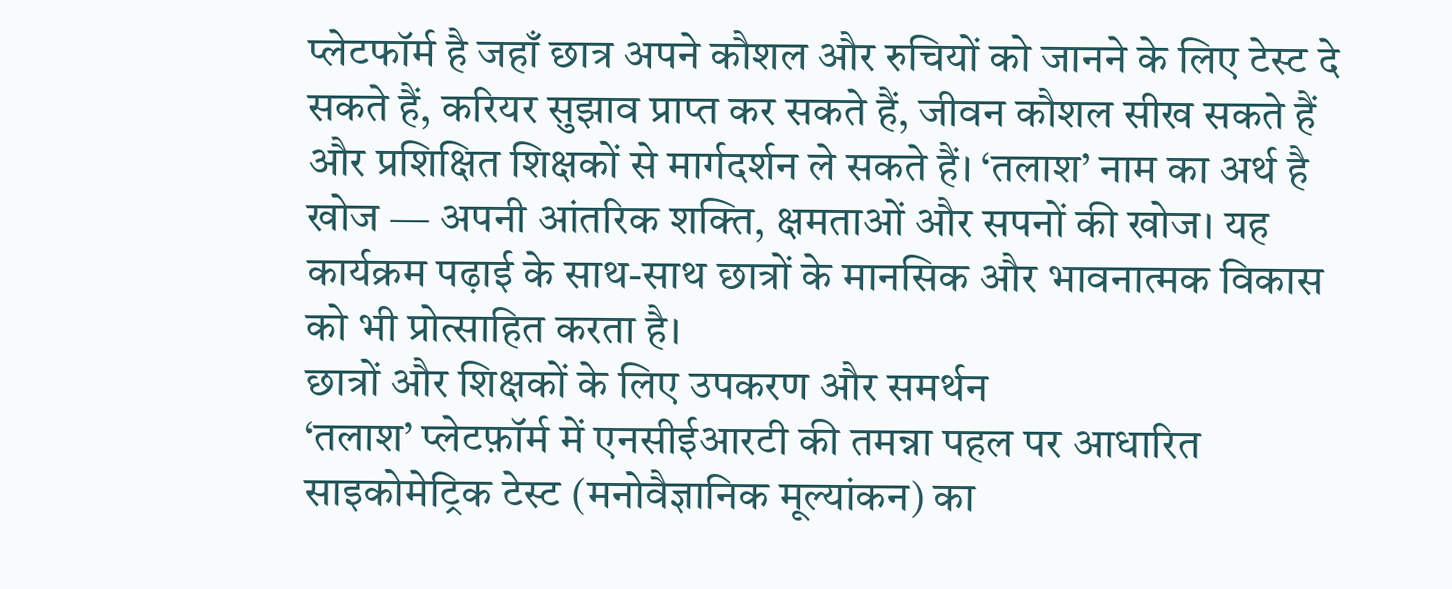प्लेटफॉर्म है जहाँ छात्र अपने कौशल और रुचियों को जानने के लिए टेस्ट दे सकते हैं, करियर सुझाव प्राप्त कर सकते हैं, जीवन कौशल सीख सकते हैं और प्रशिक्षित शिक्षकों से मार्गदर्शन ले सकते हैं। ‘तलाश’ नाम का अर्थ है खोज — अपनी आंतरिक शक्ति, क्षमताओं और सपनों की खोज। यह कार्यक्रम पढ़ाई के साथ-साथ छात्रों के मानसिक और भावनात्मक विकास को भी प्रोत्साहित करता है।
छात्रों और शिक्षकों के लिए उपकरण और समर्थन
‘तलाश’ प्लेटफ़ॉर्म में एनसीईआरटी की तमन्ना पहल पर आधारित साइकोमेट्रिक टेस्ट (मनोवैज्ञानिक मूल्यांकन) का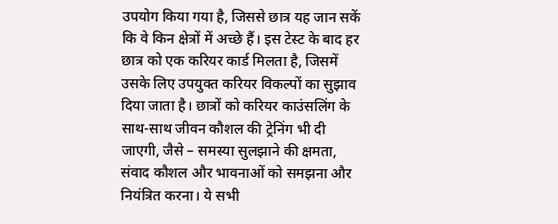उपयोग किया गया है, जिससे छात्र यह जान सकें कि वे किन क्षेत्रों में अच्छे हैं। इस टेस्ट के बाद हर छात्र को एक करियर कार्ड मिलता है, जिसमें उसके लिए उपयुक्त करियर विकल्पों का सुझाव दिया जाता है। छात्रों को करियर काउंसलिंग के साथ-साथ जीवन कौशल की ट्रेनिंग भी दी जाएगी, जैसे – समस्या सुलझाने की क्षमता, संवाद कौशल और भावनाओं को समझना और नियंत्रित करना। ये सभी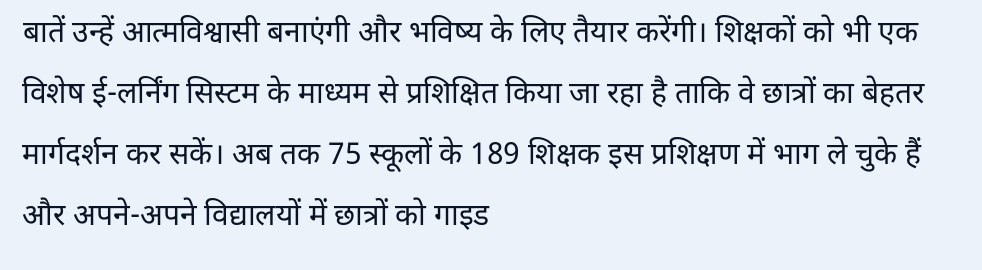बातें उन्हें आत्मविश्वासी बनाएंगी और भविष्य के लिए तैयार करेंगी। शिक्षकों को भी एक विशेष ई-लर्निंग सिस्टम के माध्यम से प्रशिक्षित किया जा रहा है ताकि वे छात्रों का बेहतर मार्गदर्शन कर सकें। अब तक 75 स्कूलों के 189 शिक्षक इस प्रशिक्षण में भाग ले चुके हैं और अपने-अपने विद्यालयों में छात्रों को गाइड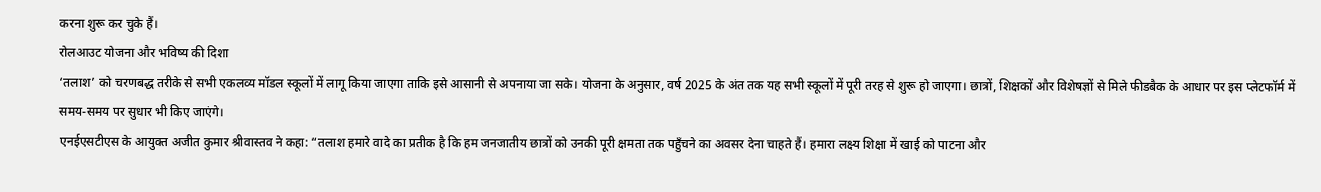करना शुरू कर चुके हैं।
रोलआउट योजना और भविष्य की दिशा
‘तलाश’ को चरणबद्ध तरीके से सभी एकलव्य मॉडल स्कूलों में लागू किया जाएगा ताकि इसे आसानी से अपनाया जा सके। योजना के अनुसार, वर्ष 2025 के अंत तक यह सभी स्कूलों में पूरी तरह से शुरू हो जाएगा। छात्रों, शिक्षकों और विशेषज्ञों से मिले फीडबैक के आधार पर इस प्लेटफॉर्म में समय-समय पर सुधार भी किए जाएंगे।
एनईएसटीएस के आयुक्त अजीत कुमार श्रीवास्तव ने कहा: “तलाश हमारे वादे का प्रतीक है कि हम जनजातीय छात्रों को उनकी पूरी क्षमता तक पहुँचने का अवसर देना चाहते हैं। हमारा लक्ष्य शिक्षा में खाई को पाटना और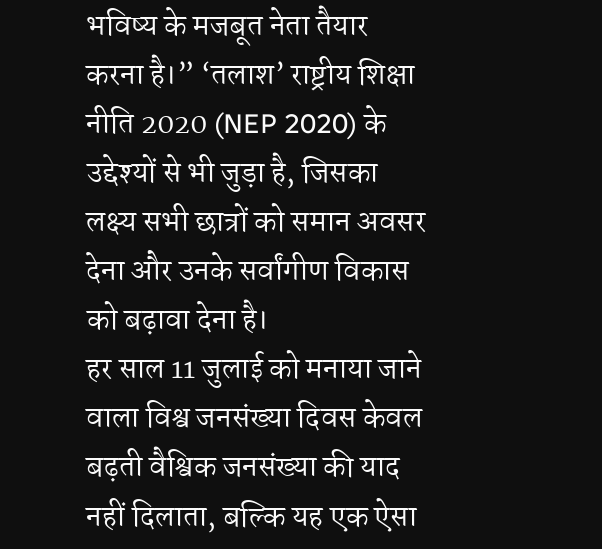भविष्य के मजबूत नेता तैयार करना है।” ‘तलाश’ राष्ट्रीय शिक्षा नीति 2020 (NEP 2020) के उद्देश्यों से भी जुड़ा है, जिसका लक्ष्य सभी छात्रों को समान अवसर देना और उनके सर्वांगीण विकास को बढ़ावा देना है।
हर साल 11 जुलाई को मनाया जाने वाला विश्व जनसंख्या दिवस केवल बढ़ती वैश्विक जनसंख्या की याद नहीं दिलाता, बल्कि यह एक ऐसा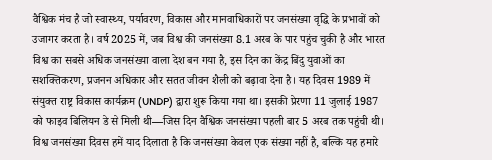वैश्विक मंच है जो स्वास्थ्य, पर्यावरण, विकास और मानवाधिकारों पर जनसंख्या वृद्धि के प्रभावों को उजागर करता है। वर्ष 2025 में, जब विश्व की जनसंख्या 8.1 अरब के पार पहुंच चुकी है और भारत विश्व का सबसे अधिक जनसंख्या वाला देश बन गया है, इस दिन का केंद्र बिंदु युवाओं का सशक्तिकरण, प्रजनन अधिकार और सतत जीवन शैली को बढ़ावा देना है। यह दिवस 1989 में संयुक्त राष्ट्र विकास कार्यक्रम (UNDP) द्वारा शुरू किया गया था। इसकी प्रेरणा 11 जुलाई 1987 को फाइव बिलियन डे से मिली थी—जिस दिन वैश्विक जनसंख्या पहली बार 5 अरब तक पहुंची थी। विश्व जनसंख्या दिवस हमें याद दिलाता है कि जनसंख्या केवल एक संख्या नहीं है, बल्कि यह हमारे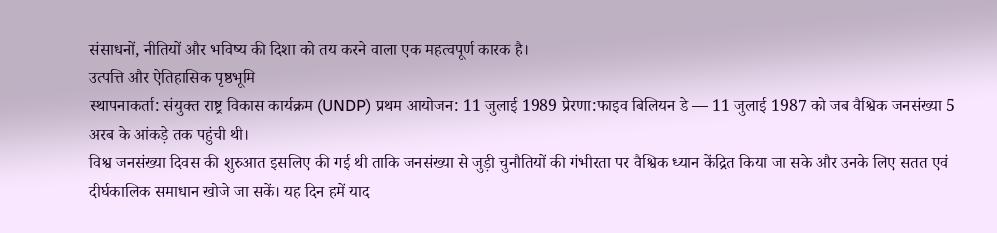संसाधनों, नीतियों और भविष्य की दिशा को तय करने वाला एक महत्वपूर्ण कारक है।
उत्पत्ति और ऐतिहासिक पृष्ठभूमि
स्थापनाकर्ता: संयुक्त राष्ट्र विकास कार्यक्रम (UNDP) प्रथम आयोजन: 11 जुलाई 1989 प्रेरणा:फाइव बिलियन डे — 11 जुलाई 1987 को जब वैश्विक जनसंख्या 5 अरब के आंकड़े तक पहुंची थी।
विश्व जनसंख्या दिवस की शुरुआत इसलिए की गई थी ताकि जनसंख्या से जुड़ी चुनौतियों की गंभीरता पर वैश्विक ध्यान केंद्रित किया जा सके और उनके लिए सतत एवं दीर्घकालिक समाधान खोजे जा सकें। यह दिन हमें याद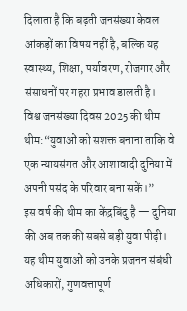दिलाता है कि बढ़ती जनसंख्या केवल आंकड़ों का विषय नहीं है, बल्कि यह स्वास्थ्य, शिक्षा, पर्यावरण, रोजगार और संसाधनों पर गहरा प्रभाव डालती है।
विश्व जनसंख्या दिवस 2025 की थीम
थीम:“युवाओं को सशक्त बनाना ताकि वे एक न्यायसंगत और आशावादी दुनिया में अपनी पसंद के परिवार बना सकें।”
इस वर्ष की थीम का केंद्रबिंदु है — दुनिया की अब तक की सबसे बड़ी युवा पीढ़ी। यह थीम युवाओं को उनके प्रजनन संबंधी अधिकारों, गुणवत्तापूर्ण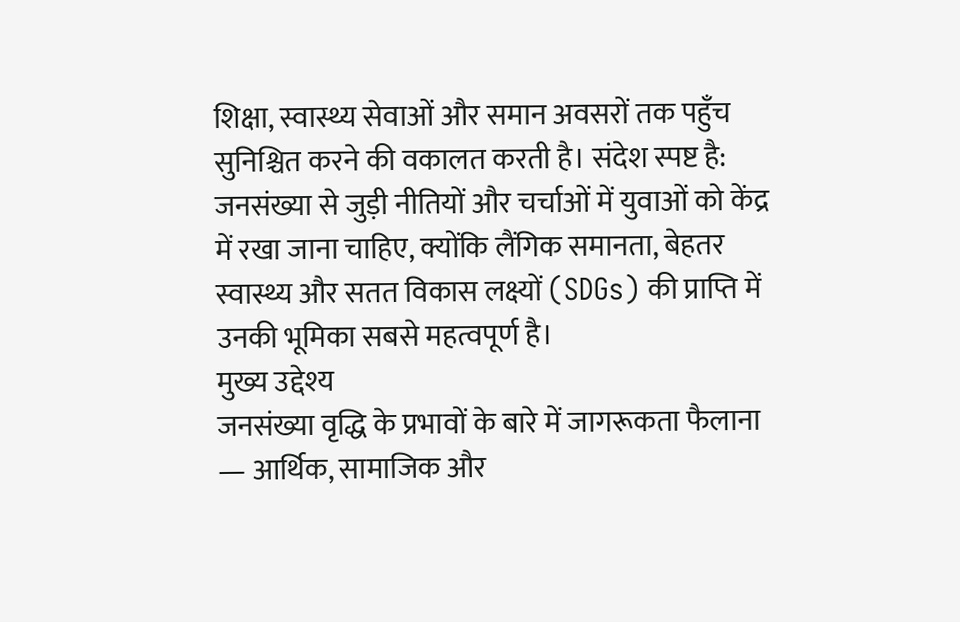शिक्षा, स्वास्थ्य सेवाओं और समान अवसरों तक पहुँच सुनिश्चित करने की वकालत करती है। संदेश स्पष्ट है: जनसंख्या से जुड़ी नीतियों और चर्चाओं में युवाओं को केंद्र में रखा जाना चाहिए, क्योंकि लैंगिक समानता, बेहतर स्वास्थ्य और सतत विकास लक्ष्यों (SDGs) की प्राप्ति में उनकी भूमिका सबसे महत्वपूर्ण है।
मुख्य उद्देश्य
जनसंख्या वृद्धि के प्रभावों के बारे में जागरूकता फैलाना — आर्थिक, सामाजिक और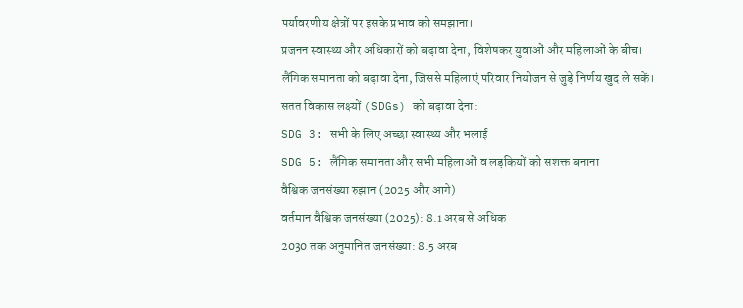पर्यावरणीय क्षेत्रों पर इसके प्रभाव को समझाना।
प्रजनन स्वास्थ्य और अधिकारों को बढ़ावा देना, विशेषकर युवाओं और महिलाओं के बीच।
लैंगिक समानता को बढ़ावा देना, जिससे महिलाएं परिवार नियोजन से जुड़े निर्णय खुद ले सकें।
सतत विकास लक्ष्यों (SDGs) को बढ़ावा देना:
SDG 3: सभी के लिए अच्छा स्वास्थ्य और भलाई
SDG 5: लैंगिक समानता और सभी महिलाओं व लड़कियों को सशक्त बनाना
वैश्विक जनसंख्या रुझान (2025 और आगे)
वर्तमान वैश्विक जनसंख्या (2025): 8.1 अरब से अधिक
2030 तक अनुमानित जनसंख्या: 8.5 अरब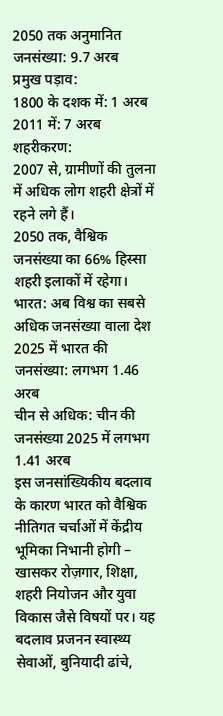2050 तक अनुमानित जनसंख्या: 9.7 अरब
प्रमुख पड़ाव:
1800 के दशक में: 1 अरब
2011 में: 7 अरब
शहरीकरण:
2007 से, ग्रामीणों की तुलना में अधिक लोग शहरी क्षेत्रों में रहने लगे हैं।
2050 तक, वैश्विक जनसंख्या का 66% हिस्सा शहरी इलाकों में रहेगा।
भारत: अब विश्व का सबसे अधिक जनसंख्या वाला देश
2025 में भारत की जनसंख्या: लगभग 1.46 अरब
चीन से अधिक: चीन की जनसंख्या 2025 में लगभग 1.41 अरब
इस जनसांख्यिकीय बदलाव के कारण भारत को वैश्विक नीतिगत चर्चाओं में केंद्रीय भूमिका निभानी होगी – खासकर रोज़गार, शिक्षा, शहरी नियोजन और युवा विकास जैसे विषयों पर। यह बदलाव प्रजनन स्वास्थ्य सेवाओं, बुनियादी ढांचे,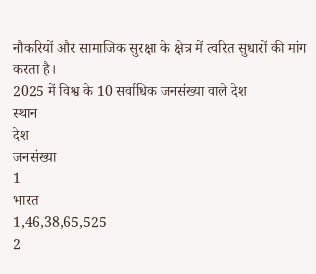नौकरियों और सामाजिक सुरक्षा के क्षेत्र में त्वरित सुधारों की मांग करता है।
2025 में विश्व के 10 सर्वाधिक जनसंख्या वाले देश
स्थान
देश
जनसंख्या
1
भारत
1,46,38,65,525
2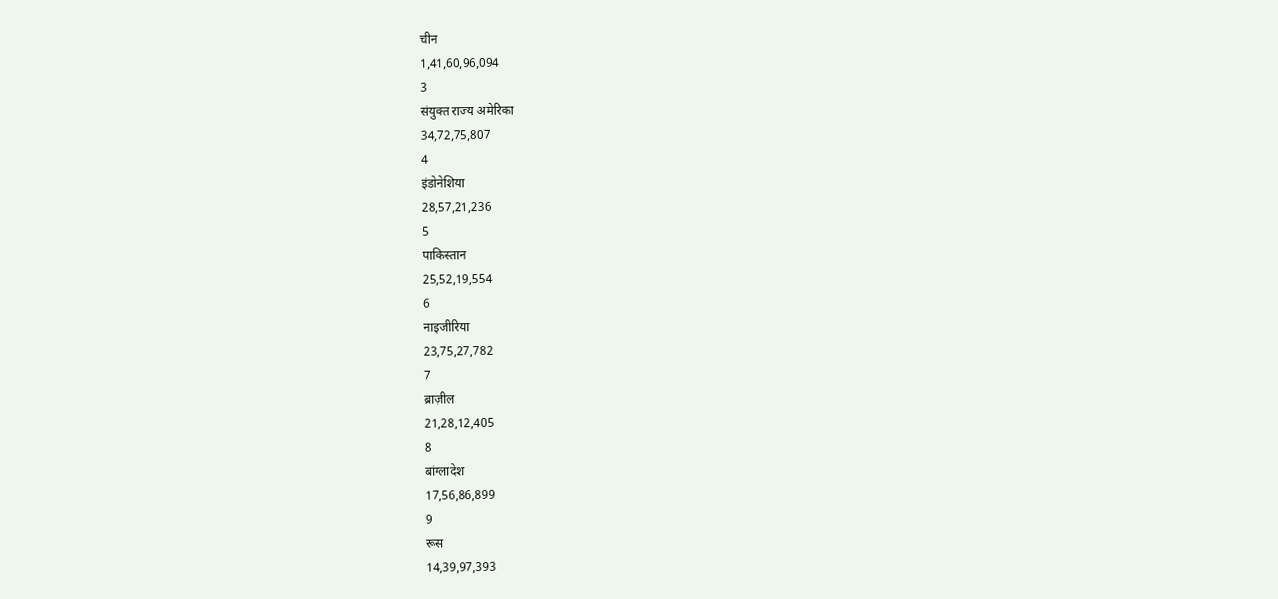चीन
1,41,60,96,094
3
संयुक्त राज्य अमेरिका
34,72,75,807
4
इंडोनेशिया
28,57,21,236
5
पाकिस्तान
25,52,19,554
6
नाइजीरिया
23,75,27,782
7
ब्राज़ील
21,28,12,405
8
बांग्लादेश
17,56,86,899
9
रूस
14,39,97,393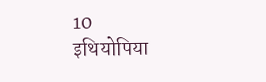10
इथियोपिया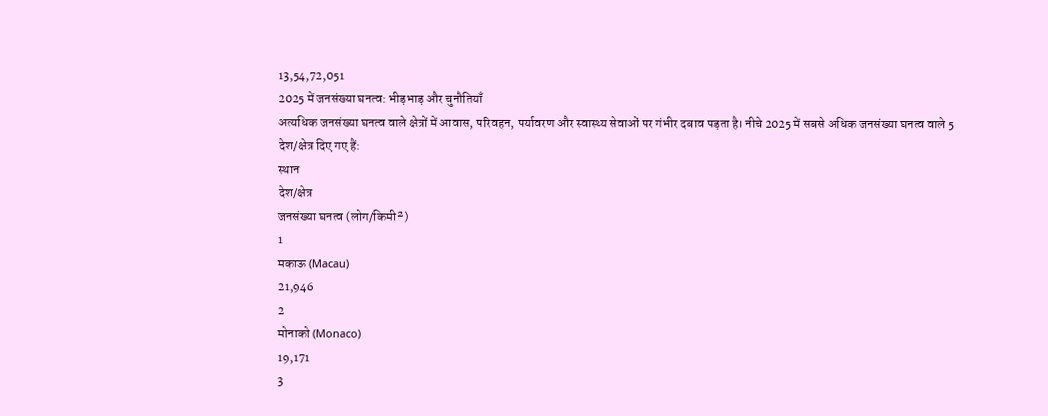13,54,72,051
2025 में जनसंख्या घनत्व: भीड़भाड़ और चुनौतियाँ
अत्यधिक जनसंख्या घनत्व वाले क्षेत्रों में आवास, परिवहन, पर्यावरण और स्वास्थ्य सेवाओं पर गंभीर दबाव पड़ता है। नीचे 2025 में सबसे अधिक जनसंख्या घनत्व वाले 5 देश/क्षेत्र दिए गए हैं:
स्थान
देश/क्षेत्र
जनसंख्या घनत्व (लोग/किमी²)
1
मकाऊ (Macau)
21,946
2
मोनाको (Monaco)
19,171
3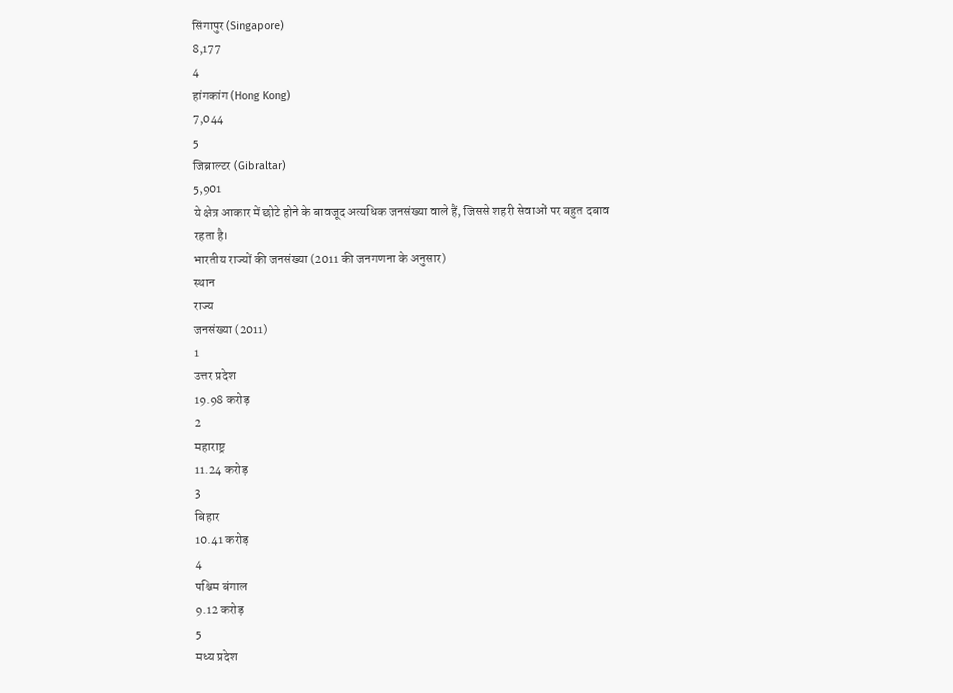सिंगापुर (Singapore)
8,177
4
हांगकांग (Hong Kong)
7,044
5
जिब्राल्टर (Gibraltar)
5,901
ये क्षेत्र आकार में छोटे होने के बावजूद अत्यधिक जनसंख्या वाले हैं, जिससे शहरी सेवाओं पर बहुत दबाव रहता है।
भारतीय राज्यों की जनसंख्या (2011 की जनगणना के अनुसार)
स्थान
राज्य
जनसंख्या (2011)
1
उत्तर प्रदेश
19.98 करोड़
2
महाराष्ट्र
11.24 करोड़
3
बिहार
10.41 करोड़
4
पश्चिम बंगाल
9.12 करोड़
5
मध्य प्रदेश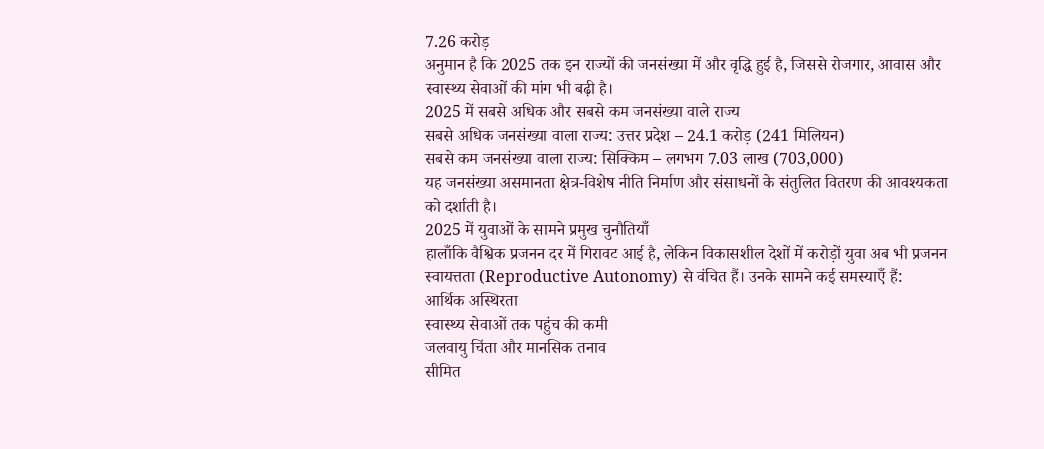7.26 करोड़
अनुमान है कि 2025 तक इन राज्यों की जनसंख्या में और वृद्धि हुई है, जिससे रोजगार, आवास और स्वास्थ्य सेवाओं की मांग भी बढ़ी है।
2025 में सबसे अधिक और सबसे कम जनसंख्या वाले राज्य
सबसे अधिक जनसंख्या वाला राज्य: उत्तर प्रदेश – 24.1 करोड़ (241 मिलियन)
सबसे कम जनसंख्या वाला राज्य: सिक्किम – लगभग 7.03 लाख (703,000)
यह जनसंख्या असमानता क्षेत्र-विशेष नीति निर्माण और संसाधनों के संतुलित वितरण की आवश्यकता को दर्शाती है।
2025 में युवाओं के सामने प्रमुख चुनौतियाँ
हालाँकि वैश्विक प्रजनन दर में गिरावट आई है, लेकिन विकासशील देशों में करोड़ों युवा अब भी प्रजनन स्वायत्तता (Reproductive Autonomy) से वंचित हैं। उनके सामने कई समस्याएँ हैं:
आर्थिक अस्थिरता
स्वास्थ्य सेवाओं तक पहुंच की कमी
जलवायु चिंता और मानसिक तनाव
सीमित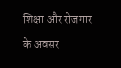शिक्षा और रोजगार के अवसर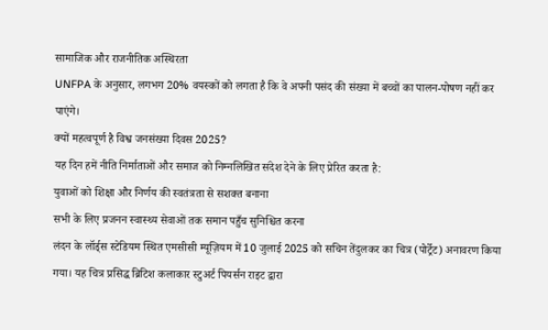सामाजिक और राजनीतिक अस्थिरता
UNFPA के अनुसार, लगभग 20% वयस्कों को लगता है कि वे अपनी पसंद की संख्या में बच्चों का पालन-पोषण नहीं कर पाएंगे।
क्यों महत्वपूर्ण है विश्व जनसंख्या दिवस 2025?
यह दिन हमें नीति निर्माताओं और समाज को निम्नलिखित संदेश देने के लिए प्रेरित करता है:
युवाओं को शिक्षा और निर्णय की स्वतंत्रता से सशक्त बनाना
सभी के लिए प्रजनन स्वास्थ्य सेवाओं तक समान पहुँच सुनिश्चित करना
लंदन के लॉर्ड्स स्टेडियम स्थित एमसीसी म्यूज़ियम में 10 जुलाई 2025 को सचिन तेंदुलकर का चित्र (पोर्ट्रेट) अनावरण किया गया। यह चित्र प्रसिद्ध ब्रिटिश कलाकार स्टुअर्ट पियर्सन राइट द्वारा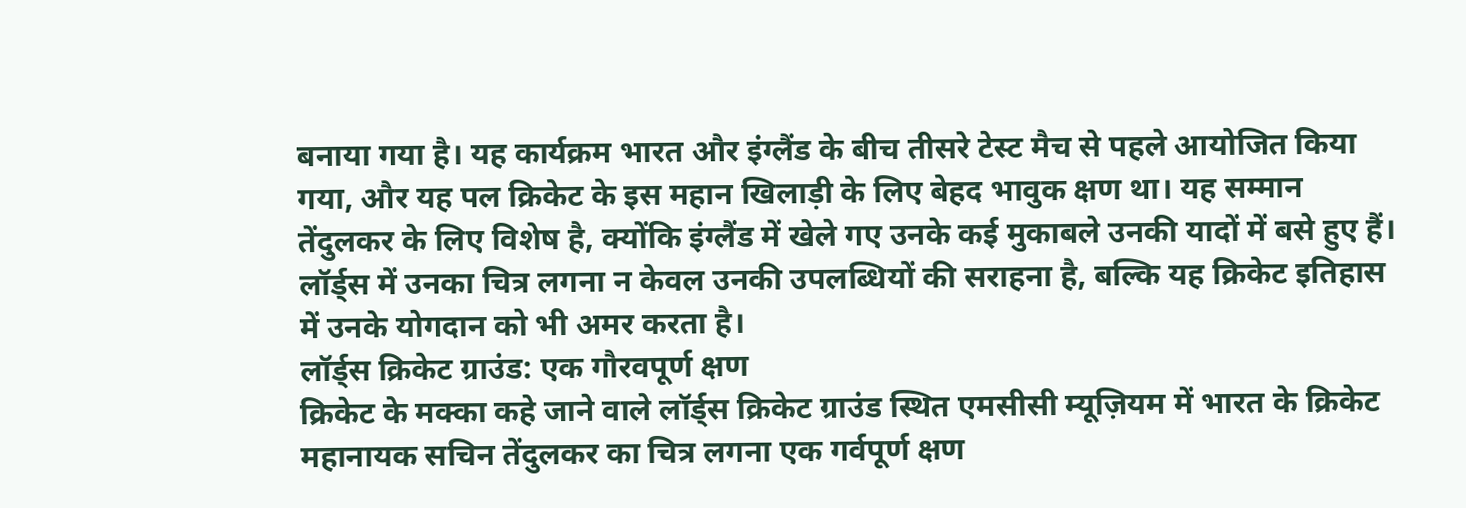बनाया गया है। यह कार्यक्रम भारत और इंग्लैंड के बीच तीसरे टेस्ट मैच से पहले आयोजित किया गया, और यह पल क्रिकेट के इस महान खिलाड़ी के लिए बेहद भावुक क्षण था। यह सम्मान तेंदुलकर के लिए विशेष है, क्योंकि इंग्लैंड में खेले गए उनके कई मुकाबले उनकी यादों में बसे हुए हैं। लॉर्ड्स में उनका चित्र लगना न केवल उनकी उपलब्धियों की सराहना है, बल्कि यह क्रिकेट इतिहास में उनके योगदान को भी अमर करता है।
लॉर्ड्स क्रिकेट ग्राउंड: एक गौरवपूर्ण क्षण
क्रिकेट के मक्का कहे जाने वाले लॉर्ड्स क्रिकेट ग्राउंड स्थित एमसीसी म्यूज़ियम में भारत के क्रिकेट महानायक सचिन तेंदुलकर का चित्र लगना एक गर्वपूर्ण क्षण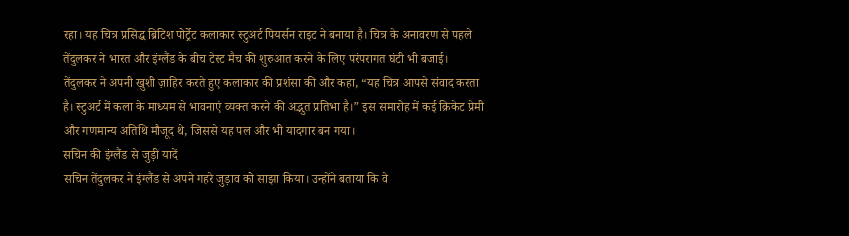रहा। यह चित्र प्रसिद्ध ब्रिटिश पोर्ट्रेट कलाकार स्टुअर्ट पियर्सन राइट ने बनाया है। चित्र के अनावरण से पहले तेंदुलकर ने भारत और इंग्लैंड के बीच टेस्ट मैच की शुरुआत करने के लिए परंपरागत घंटी भी बजाई।
तेंदुलकर ने अपनी खुशी ज़ाहिर करते हुए कलाकार की प्रशंसा की और कहा, “यह चित्र आपसे संवाद करता है। स्टुअर्ट में कला के माध्यम से भावनाएं व्यक्त करने की अद्भुत प्रतिभा है।” इस समारोह में कई क्रिकेट प्रेमी और गणमान्य अतिथि मौजूद थे, जिससे यह पल और भी यादगार बन गया।
सचिन की इंग्लैंड से जुड़ी यादें
सचिन तेंदुलकर ने इंग्लैंड से अपने गहरे जुड़ाव को साझा किया। उन्होंने बताया कि वे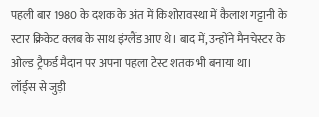पहली बार 1980 के दशक के अंत में किशोरावस्था में कैलाश गट्टानी के स्टार क्रिकेट क्लब के साथ इंग्लैंड आए थे। बाद में, उन्होंने मैनचेस्टर के ओल्ड ट्रैफर्ड मैदान पर अपना पहला टेस्ट शतक भी बनाया था।
लॉर्ड्स से जुड़ी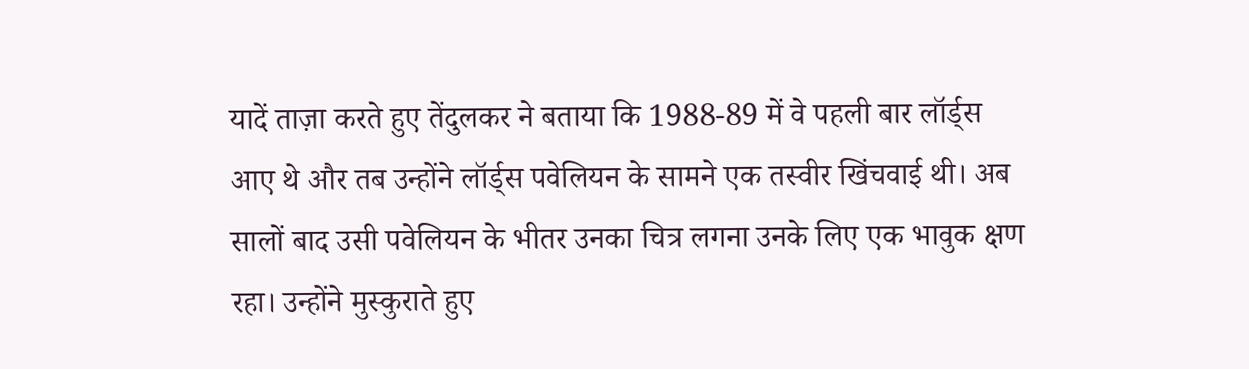यादें ताज़ा करते हुए तेंदुलकर ने बताया कि 1988-89 में वे पहली बार लॉर्ड्स आए थे और तब उन्होंने लॉर्ड्स पवेलियन के सामने एक तस्वीर खिंचवाई थी। अब सालों बाद उसी पवेलियन के भीतर उनका चित्र लगना उनके लिए एक भावुक क्षण रहा। उन्होंने मुस्कुराते हुए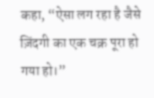कहा, “ऐसा लग रहा है जैसे ज़िंदगी का एक चक्र पूरा हो गया हो।”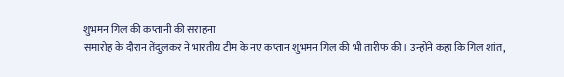शुभमन गिल की कप्तानी की सराहना
समारोह के दौरान तेंदुलकर ने भारतीय टीम के नए कप्तान शुभमन गिल की भी तारीफ की। उन्होंने कहा कि गिल शांत,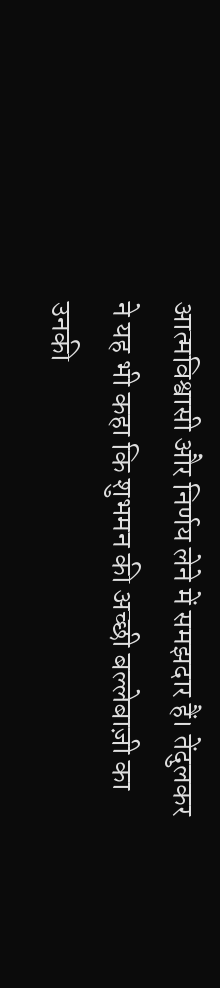आत्मविश्वासी और निर्णय लेने में समझदार हैं। तेंदुलकर ने यह भी कहा कि शुभमन की अच्छी बल्लेबाज़ी का उनकी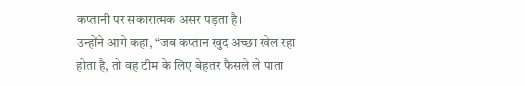कप्तानी पर सकारात्मक असर पड़ता है।
उन्होंने आगे कहा, “जब कप्तान खुद अच्छा खेल रहा होता है, तो वह टीम के लिए बेहतर फैसले ले पाता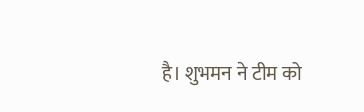है। शुभमन ने टीम को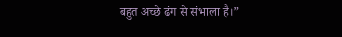बहुत अच्छे ढंग से संभाला है।”